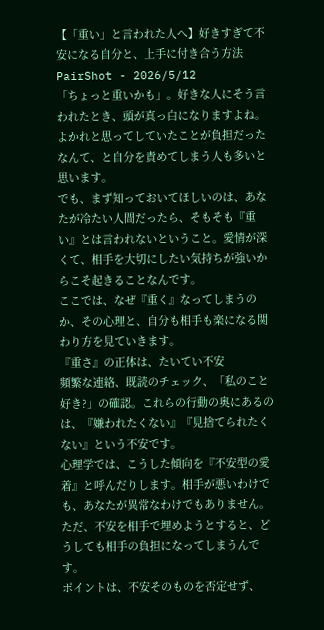【「重い」と言われた人へ】好きすぎて不安になる自分と、上手に付き合う方法
PairShot - 2026/5/12
「ちょっと重いかも」。好きな人にそう言われたとき、頭が真っ白になりますよね。よかれと思ってしていたことが負担だったなんて、と自分を責めてしまう人も多いと思います。
でも、まず知っておいてほしいのは、あなたが冷たい人間だったら、そもそも『重い』とは言われないということ。愛情が深くて、相手を大切にしたい気持ちが強いからこそ起きることなんです。
ここでは、なぜ『重く』なってしまうのか、その心理と、自分も相手も楽になる関わり方を見ていきます。
『重さ』の正体は、たいてい不安
頻繁な連絡、既読のチェック、「私のこと好き?」の確認。これらの行動の奥にあるのは、『嫌われたくない』『見捨てられたくない』という不安です。
心理学では、こうした傾向を『不安型の愛着』と呼んだりします。相手が悪いわけでも、あなたが異常なわけでもありません。ただ、不安を相手で埋めようとすると、どうしても相手の負担になってしまうんです。
ポイントは、不安そのものを否定せず、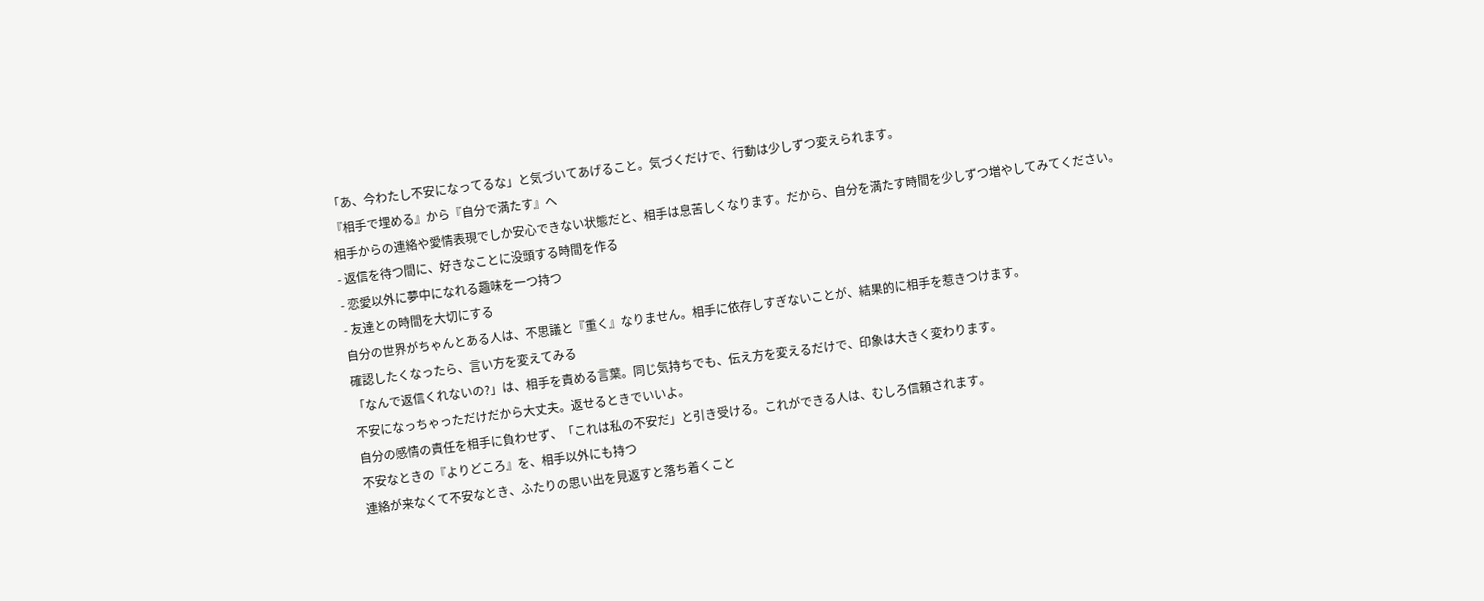「あ、今わたし不安になってるな」と気づいてあげること。気づくだけで、行動は少しずつ変えられます。
『相手で埋める』から『自分で満たす』へ
相手からの連絡や愛情表現でしか安心できない状態だと、相手は息苦しくなります。だから、自分を満たす時間を少しずつ増やしてみてください。
- 返信を待つ間に、好きなことに没頭する時間を作る
- 恋愛以外に夢中になれる趣味を一つ持つ
- 友達との時間を大切にする
自分の世界がちゃんとある人は、不思議と『重く』なりません。相手に依存しすぎないことが、結果的に相手を惹きつけます。
確認したくなったら、言い方を変えてみる
「なんで返信くれないの?」は、相手を責める言葉。同じ気持ちでも、伝え方を変えるだけで、印象は大きく変わります。
不安になっちゃっただけだから大丈夫。返せるときでいいよ。
自分の感情の責任を相手に負わせず、「これは私の不安だ」と引き受ける。これができる人は、むしろ信頼されます。
不安なときの『よりどころ』を、相手以外にも持つ
連絡が来なくて不安なとき、ふたりの思い出を見返すと落ち着くこと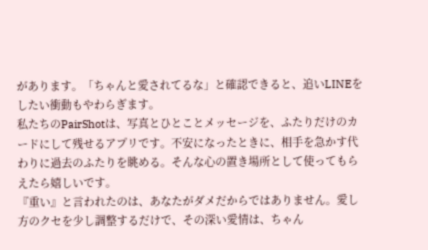があります。「ちゃんと愛されてるな」と確認できると、追いLINEをしたい衝動もやわらぎます。
私たちのPairShotは、写真とひとことメッセージを、ふたりだけのカードにして残せるアプリです。不安になったときに、相手を急かす代わりに過去のふたりを眺める。そんな心の置き場所として使ってもらえたら嬉しいです。
『重い』と言われたのは、あなたがダメだからではありません。愛し方のクセを少し調整するだけで、その深い愛情は、ちゃん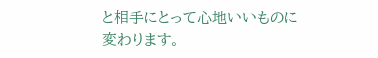と相手にとって心地いいものに変わります。